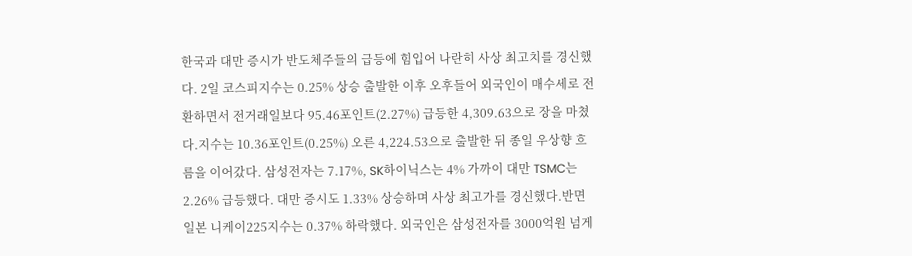한국과 대만 증시가 반도체주들의 급등에 힘입어 나란히 사상 최고치를 경신했다. 2일 코스피지수는 0.25% 상승 출발한 이후 오후들어 외국인이 매수세로 전환하면서 전거래일보다 95.46포인트(2.27%) 급등한 4,309.63으로 장을 마쳤다.지수는 10.36포인트(0.25%) 오른 4,224.53으로 출발한 뒤 종일 우상향 흐름을 이어갔다. 삼성전자는 7.17%, SK하이닉스는 4% 가까이 대만 TSMC는 2.26% 급등했다. 대만 증시도 1.33% 상승하며 사상 최고가를 경신했다.반면 일본 니케이225지수는 0.37% 하락했다. 외국인은 삼성전자를 3000억원 넘게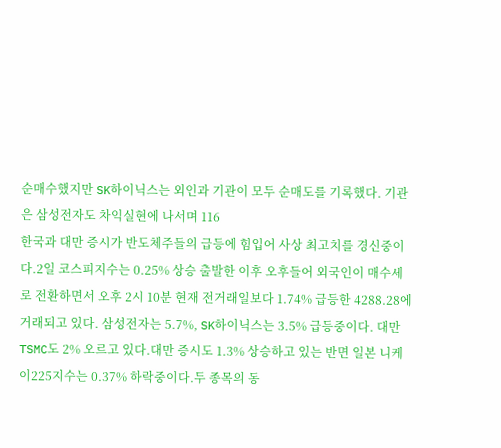순매수했지만 SK하이닉스는 외인과 기관이 모두 순매도를 기록했다. 기관은 삼성전자도 차익실현에 나서며 116
한국과 대만 증시가 반도체주들의 급등에 힘입어 사상 최고치를 경신중이다.2일 코스피지수는 0.25% 상승 출발한 이후 오후들어 외국인이 매수세로 전환하면서 오후 2시 10분 현재 전거래일보다 1.74% 급등한 4288.28에 거래되고 있다. 삼성전자는 5.7%, SK하이닉스는 3.5% 급등중이다. 대만 TSMC도 2% 오르고 있다.대만 증시도 1.3% 상승하고 있는 반면 일본 니케이225지수는 0.37% 하락중이다.두 종목의 동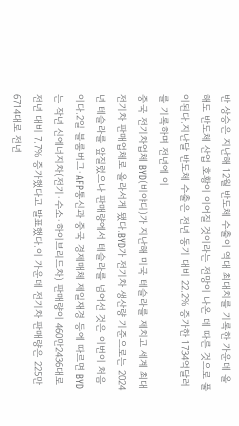반 상승은 지난해 12월 반도체 수출이 역대 최대치를 기록한 가운데 올해도 반도체 산업 호황이 이어질 것이라는 전망이 나온 데 따른 것으로 풀이된다.지난달 반도체 수출은 전년 동기 대비 22.2% 증가한 1734억달러를 기록하며 전년에 이
중국 전기차업체 BYD(비야디)가 지난해 미국 테슬라를 제치고 세계 최대 전기차 판매업체로 올라서게 됐다.BYD가 전기차 생산량 기준으로는 2024년 테슬라를 앞질렀으나 판매량에서 테슬라를 넘어선 것은 이번이 처음이다.2일 블룸버그·AFP통신과 중국 경제매체 제일재경 등에 따르면 BYD는 작년 신에너지차(전기·수소·하이브리드차) 판매량이 460만2436대로 전년 대비 7.7% 증가했다고 발표했다.이 가운데 전기차 판매량은 225만6714대로 전년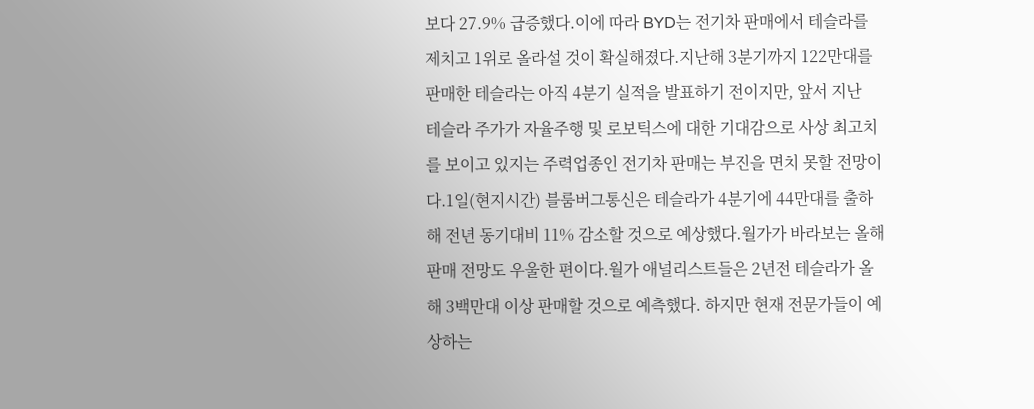보다 27.9% 급증했다.이에 따라 BYD는 전기차 판매에서 테슬라를 제치고 1위로 올라설 것이 확실해졌다.지난해 3분기까지 122만대를 판매한 테슬라는 아직 4분기 실적을 발표하기 전이지만, 앞서 지난
테슬라 주가가 자율주행 및 로보틱스에 대한 기대감으로 사상 최고치를 보이고 있지는 주력업종인 전기차 판매는 부진을 면치 못할 전망이다.1일(현지시간) 블룸버그통신은 테슬라가 4분기에 44만대를 출하해 전년 동기대비 11% 감소할 것으로 예상했다.월가가 바라보는 올해 판매 전망도 우울한 편이다.월가 애널리스트들은 2년전 테슬라가 올해 3백만대 이상 판매할 것으로 예측했다. 하지만 현재 전문가들이 예상하는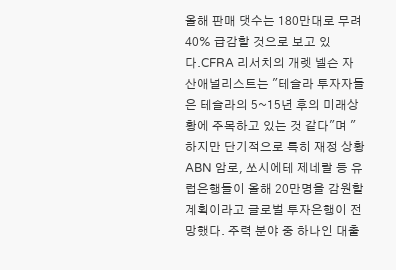올해 판매 댓수는 180만대로 무려 40% 급감할 것으로 보고 있다.CFRA 리서치의 개렛 넬슨 자산애널리스트는 "테슬라 투자자들은 테슬라의 5~15년 후의 미래상황에 주목하고 있는 것 같다"며 "하지만 단기적으로 특히 재정 상황
ABN 암로, 쏘시에테 제네랄 등 유럽은행들이 올해 20만명을 감원할 계획이라고 글로벌 투자은행이 전망했다. 주력 분야 중 하나인 대출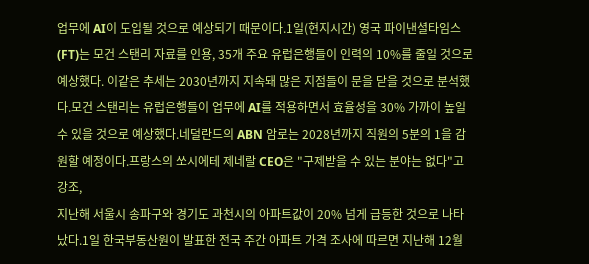업무에 AI이 도입될 것으로 예상되기 때문이다.1일(현지시간) 영국 파이낸셜타임스(FT)는 모건 스탠리 자료를 인용, 35개 주요 유럽은행들이 인력의 10%를 줄일 것으로 예상했다. 이같은 추세는 2030년까지 지속돼 많은 지점들이 문을 닫을 것으로 분석했다.모건 스탠리는 유럽은행들이 업무에 AI를 적용하면서 효율성을 30% 가까이 높일 수 있을 것으로 예상했다.네덜란드의 ABN 암로는 2028년까지 직원의 5분의 1을 감원할 예정이다.프랑스의 쏘시에테 제네랄 CEO은 "구제받을 수 있는 분야는 없다"고 강조,
지난해 서울시 송파구와 경기도 과천시의 아파트값이 20% 넘게 급등한 것으로 나타났다.1일 한국부동산원이 발표한 전국 주간 아파트 가격 조사에 따르면 지난해 12월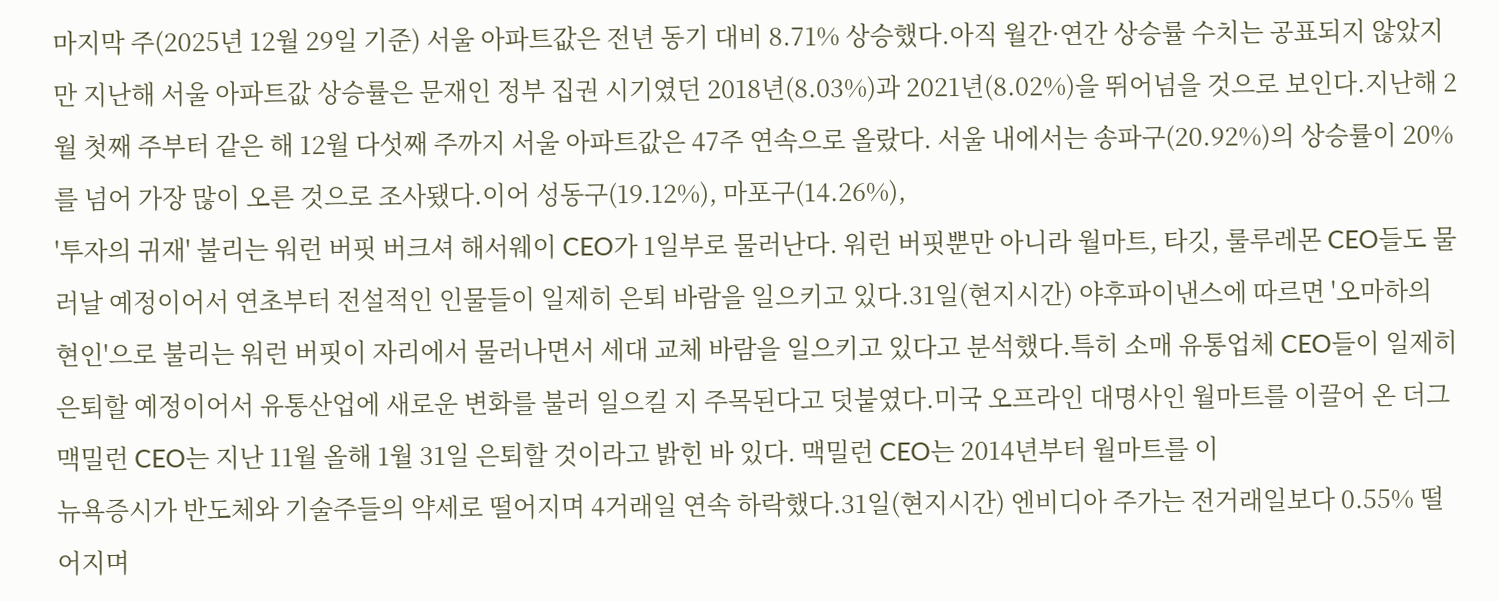마지막 주(2025년 12월 29일 기준) 서울 아파트값은 전년 동기 대비 8.71% 상승했다.아직 월간·연간 상승률 수치는 공표되지 않았지만 지난해 서울 아파트값 상승률은 문재인 정부 집권 시기였던 2018년(8.03%)과 2021년(8.02%)을 뛰어넘을 것으로 보인다.지난해 2월 첫째 주부터 같은 해 12월 다섯째 주까지 서울 아파트값은 47주 연속으로 올랐다. 서울 내에서는 송파구(20.92%)의 상승률이 20%를 넘어 가장 많이 오른 것으로 조사됐다.이어 성동구(19.12%), 마포구(14.26%),
'투자의 귀재' 불리는 워런 버핏 버크셔 해서웨이 CEO가 1일부로 물러난다. 워런 버핏뿐만 아니라 월마트, 타깃, 룰루레몬 CEO들도 물러날 예정이어서 연초부터 전설적인 인물들이 일제히 은퇴 바람을 일으키고 있다.31일(현지시간) 야후파이낸스에 따르면 '오마하의 현인'으로 불리는 워런 버핏이 자리에서 물러나면서 세대 교체 바람을 일으키고 있다고 분석했다.특히 소매 유통업체 CEO들이 일제히 은퇴할 예정이어서 유통산업에 새로운 변화를 불러 일으킬 지 주목된다고 덧붙였다.미국 오프라인 대명사인 월마트를 이끌어 온 더그 맥밀런 CEO는 지난 11월 올해 1월 31일 은퇴할 것이라고 밝힌 바 있다. 맥밀런 CEO는 2014년부터 월마트를 이
뉴욕증시가 반도체와 기술주들의 약세로 떨어지며 4거래일 연속 하락했다.31일(현지시간) 엔비디아 주가는 전거래일보다 0.55% 떨어지며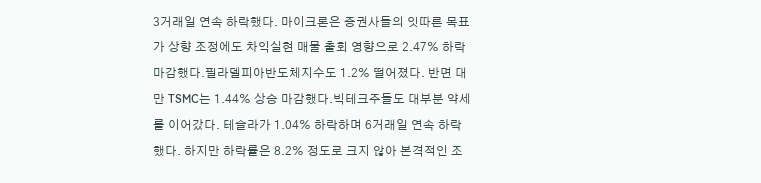3거래일 연속 하락했다. 마이크론은 증권사들의 잇따른 목표가 상향 조정에도 차익실현 매물 출회 영향으로 2.47% 하락 마감했다.필라델피아반도체지수도 1.2% 떨어졌다. 반면 대만 TSMC는 1.44% 상승 마감했다.빅테크주들도 대부분 약세를 이어갔다. 테슬라가 1.04% 하락하며 6거래일 연속 하락했다. 하지만 하락률은 8.2% 정도로 크지 않아 본격적인 조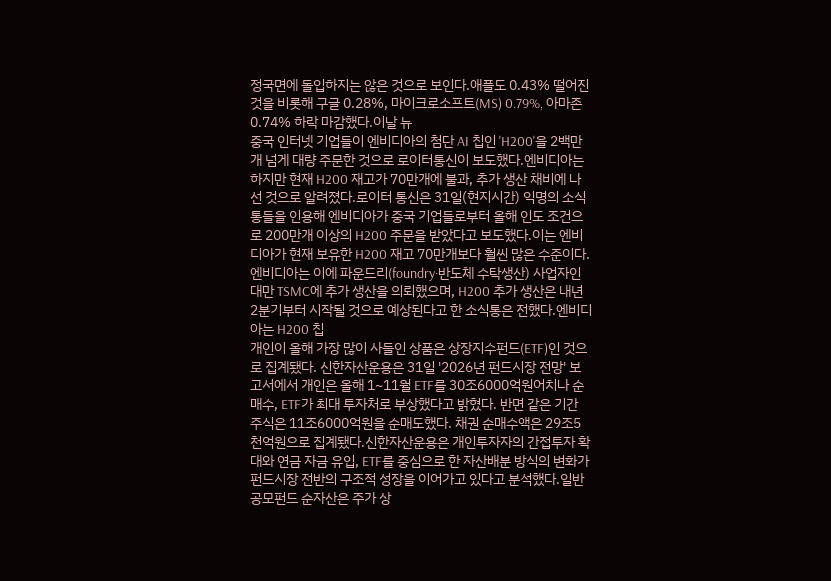정국면에 돌입하지는 않은 것으로 보인다.애플도 0.43% 떨어진 것을 비롯해 구글 0.28%, 마이크로소프트(MS) 0.79%, 아마존 0.74% 하락 마감했다.이날 뉴
중국 인터넷 기업들이 엔비디아의 첨단 AI 칩인 'H200'을 2백만개 넘게 대량 주문한 것으로 로이터통신이 보도했다.엔비디아는 하지만 현재 H200 재고가 70만개에 불과, 추가 생산 채비에 나선 것으로 알려졌다.로이터 통신은 31일(현지시간) 익명의 소식통들을 인용해 엔비디아가 중국 기업들로부터 올해 인도 조건으로 200만개 이상의 H200 주문을 받았다고 보도했다.이는 엔비디아가 현재 보유한 H200 재고 70만개보다 훨씬 많은 수준이다.엔비디아는 이에 파운드리(foundry·반도체 수탁생산) 사업자인 대만 TSMC에 추가 생산을 의뢰했으며, H200 추가 생산은 내년 2분기부터 시작될 것으로 예상된다고 한 소식통은 전했다.엔비디아는 H200 칩
개인이 올해 가장 많이 사들인 상품은 상장지수펀드(ETF)인 것으로 집계됐다. 신한자산운용은 31일 '2026년 펀드시장 전망' 보고서에서 개인은 올해 1~11월 ETF를 30조6000억원어치나 순매수, ETF가 최대 투자처로 부상했다고 밝혔다. 반면 같은 기간 주식은 11조6000억원을 순매도했다. 채권 순매수액은 29조5천억원으로 집계됐다.신한자산운용은 개인투자자의 간접투자 확대와 연금 자금 유입, ETF를 중심으로 한 자산배분 방식의 변화가 펀드시장 전반의 구조적 성장을 이어가고 있다고 분석했다.일반 공모펀드 순자산은 주가 상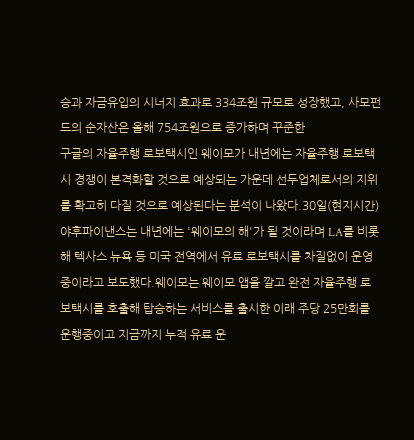승과 자금유입의 시너지 효과로 334조원 규모로 성장했고, 사모펀드의 순자산은 올해 754조원으로 증가하며 꾸준한
구글의 자율주행 로보택시인 웨이모가 내년에는 자율주행 로보택시 경쟁이 본격화할 것으로 예상되는 가운데 선두업체로서의 지위를 확고히 다질 것으로 예상된다는 분석이 나왔다.30일(현지시간) 야후파이낸스는 내년에는 '웨이모의 해'가 될 것이라며 LA를 비롯해 텍사스 뉴욕 등 미국 전역에서 유료 로보택시를 차질없이 운영중이라고 보도했다.웨이모는 웨이모 앱을 깔고 완전 자율주행 로보택시를 호출해 탑승하는 서비스를 출시한 이래 주당 25만회를 운행중이고 지금까지 누적 유료 운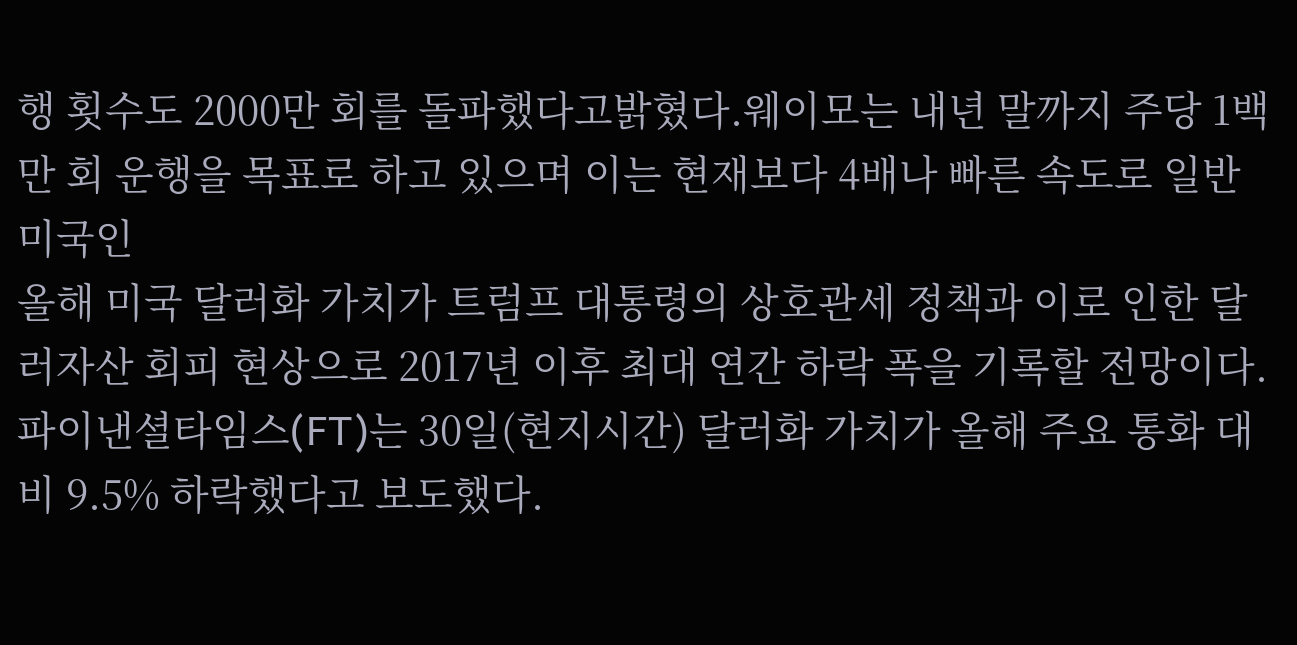행 횟수도 2000만 회를 돌파했다고밝혔다.웨이모는 내년 말까지 주당 1백만 회 운행을 목표로 하고 있으며 이는 현재보다 4배나 빠른 속도로 일반 미국인
올해 미국 달러화 가치가 트럼프 대통령의 상호관세 정책과 이로 인한 달러자산 회피 현상으로 2017년 이후 최대 연간 하락 폭을 기록할 전망이다.파이낸셜타임스(FT)는 30일(현지시간) 달러화 가치가 올해 주요 통화 대비 9.5% 하락했다고 보도했다.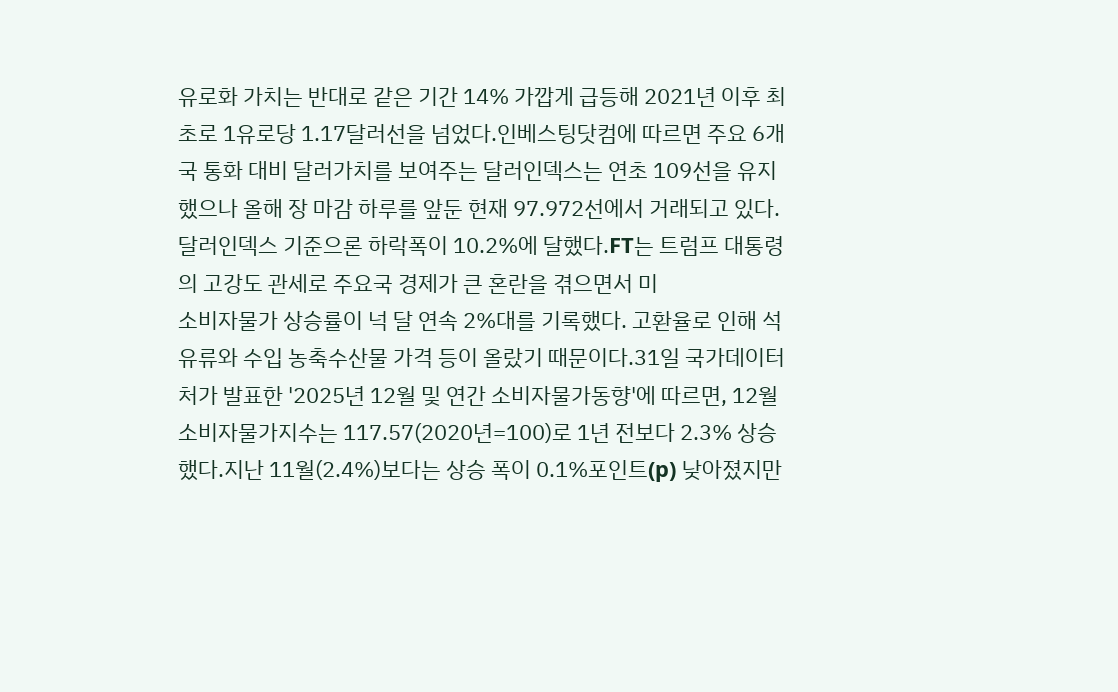유로화 가치는 반대로 같은 기간 14% 가깝게 급등해 2021년 이후 최초로 1유로당 1.17달러선을 넘었다.인베스팅닷컴에 따르면 주요 6개국 통화 대비 달러가치를 보여주는 달러인덱스는 연초 109선을 유지했으나 올해 장 마감 하루를 앞둔 현재 97.972선에서 거래되고 있다. 달러인덱스 기준으론 하락폭이 10.2%에 달했다.FT는 트럼프 대통령의 고강도 관세로 주요국 경제가 큰 혼란을 겪으면서 미
소비자물가 상승률이 넉 달 연속 2%대를 기록했다. 고환율로 인해 석유류와 수입 농축수산물 가격 등이 올랐기 때문이다.31일 국가데이터처가 발표한 '2025년 12월 및 연간 소비자물가동향'에 따르면, 12월 소비자물가지수는 117.57(2020년=100)로 1년 전보다 2.3% 상승했다.지난 11월(2.4%)보다는 상승 폭이 0.1%포인트(p) 낮아졌지만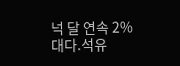넉 달 연속 2%대다.석유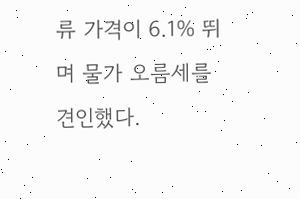류 가격이 6.1% 뛰며 물가 오름세를 견인했다.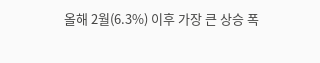올해 2월(6.3%) 이후 가장 큰 상승 폭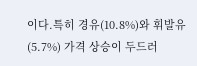이다.특히 경유(10.8%)와 휘발유(5.7%) 가격 상승이 두드러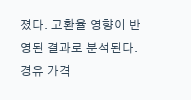졌다. 고환율 영향이 반영된 결과로 분석된다.경유 가격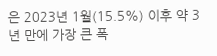은 2023년 1월(15.5%) 이후 약 3년 만에 가장 큰 폭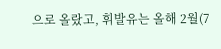으로 올랐고, 휘발유는 올해 2월(7